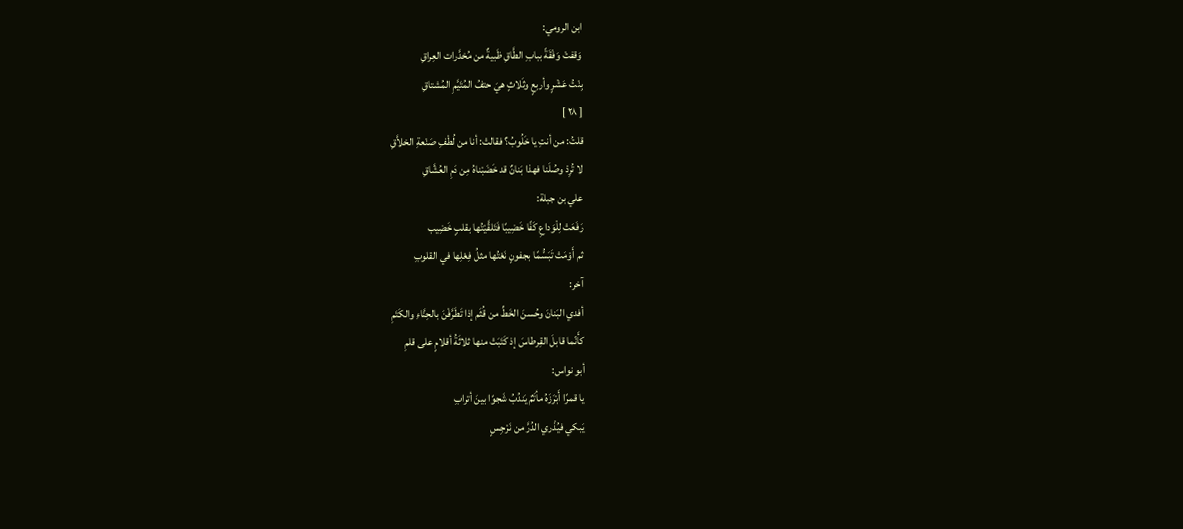ابن الرومي:
وَقفتْ وَفْقَةً ببابِ الطَّاقِ ظَبيةٌ من مُخدَّرات العِراقِ
بِنْتُ عَشْرٍ وأربعٍ وثَلاثٍ هيَ حتفُ المُتَيَّمِ المُشتاقِ
[ ٢٨ ]
قلتُ: من أنتِ يا خَلُوبُ؟ فقالتْ: أنا من لُطْفِ صَنْعةِ الخلاَّقِ
لا تُرِدْ وصُلَنا فهذا بَنانٌ قد خَضَبْناهُ مِن دَمِ العُشَّاقِ
علي بن جبلة:
رَفَعَتْ لِلْوَداعِ كَفًا خَضِيبًا فَتَلقَّيْتُها بقلبٍ خَضِيب
ثم أَوْمَتْ تَبَسُّمًا بجفونٍ نَعْتُها مثلُ فِعْلِها في القلوبِ
آخر:
أفدي البَنانَ وحُسنَ الخَطِّ من قُثَم إذا تَطَرَّفْنَ بالحِنَّاءِ والكَتَمِ
كأَنّما قابلَ القِرطاسَ إذ كَتَبَتْ منها ثلاثَةُ أقلامٍ على قلمِ
أبو نواس:
يا قمرًا أَبْرَزَهُ مأتَمٌ يَندُبُ شَجوًا بينَ أترابِ
يَبكي فيُذْري الدُرَّ من نَرْجِسٍ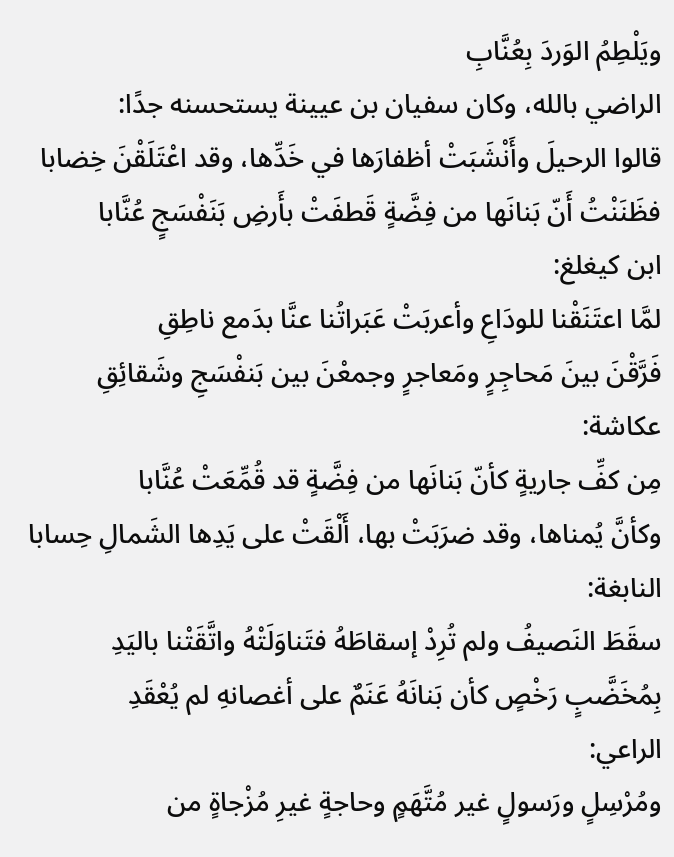ويَلْطِمُ الوَردَ بِعُنَّابِ
الراضي بالله، وكان سفيان بن عيينة يستحسنه جدًا:
قالوا الرحيلَ وأَنْشَبَتْ أظفارَها في خَدِّها، وقد اعْتَلَقْنَ خِضابا
فظَنَنْتُ أَنّ بَنانَها من فِضَّةٍ قَطفَتْ بأَرضِ بَنَفْسَجٍ عُنَّابا
ابن كيغلغ:
لمَّا اعتَنَقْنا للودَاعِ وأعربَتْ عَبَراتُنا عنَّا بدَمع ناطِقِ
فَرَّقْنَ بينَ مَحاجِرٍ ومَعاجرٍ وجمعْنَ بين بَنفْسَجِ وشَقائِقِ
عكاشة:
مِن كفِّ جاريةٍ كأنّ بَنانَها من فِضَّةٍ قد قُمِّعَتْ عُنَّابا
وكأنَّ يُمناها، وقد ضرَبَتْ بها، أَلْقَتْ على يَدِها الشَمالِ حِسابا
النابغة:
سقَطَ النَصيفُ ولم تُرِدْ إسقاطَهُ فتَناوَلَتْهُ واتَّقَتْنا باليَدِ
بِمُخَضَّبٍ رَخْصٍ كأن بَنانَهُ عَنَمٌ على أغصانهِ لم يُعْقَدِ
الراعي:
ومُرْسِلٍ ورَسولٍ غير مُتَّهَمٍ وحاجةٍ غيرِ مُزْجاةٍ من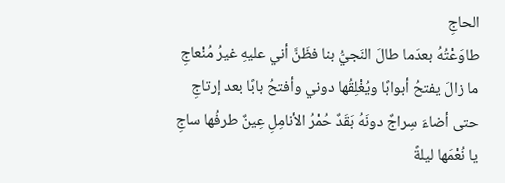الحاجِ
طاوَعْتُهُ بعدَما طالَ النَجيُّ بنا فظَنَّ أني عليهِ غيرُ مُنْعاجِ
ما زالَ يفتحُ أبوابًا ويُغْلِقُها دوني وأفتحُ بابًا بعد إرتاجِ
حتى أضاءَ سِراجٌ دونَهُ بَقَدٌ حُمْرُ الأنامِلِ عِينٌ طرفُها ساجِ
يا نُعْمَها ليلةً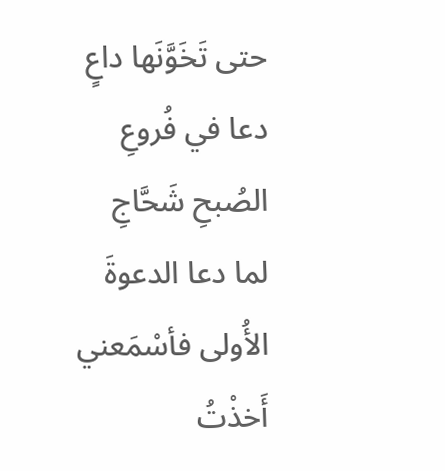حتى تَخَوَّنَها داعٍ دعا في فُروعِ الصُبحِ شَحَّاجِ
لما دعا الدعوةَ الأُولى فأسْمَعني أَخذْتُ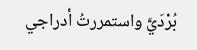بُرْدَيَّ واستمررتُ أدراجي